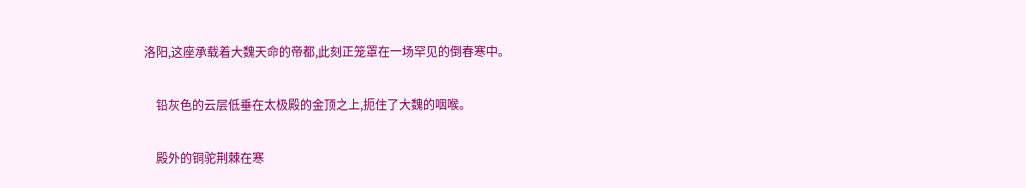洛阳,这座承载着大魏天命的帝都,此刻正笼罩在一场罕见的倒春寒中。

    铅灰色的云层低垂在太极殿的金顶之上,扼住了大魏的咽喉。

    殿外的铜驼荆棘在寒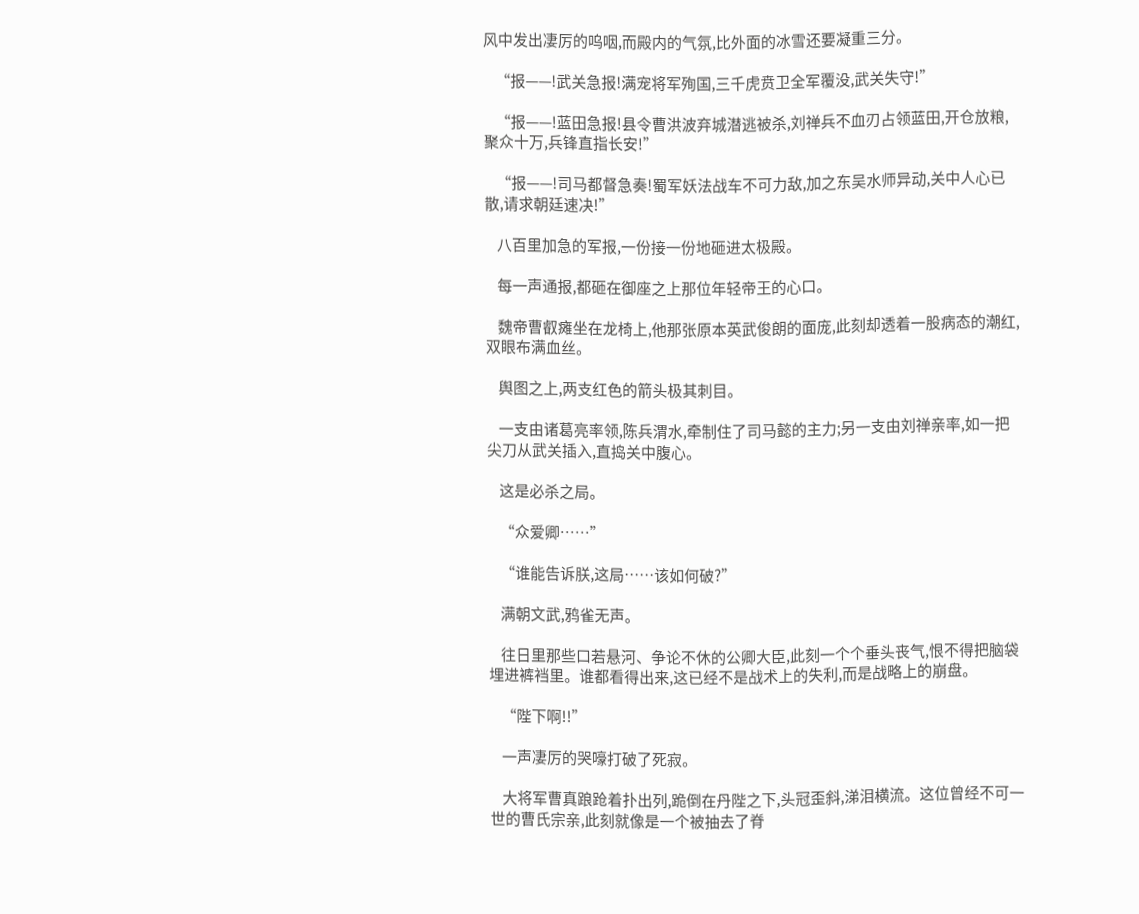风中发出凄厉的呜咽,而殿内的气氛,比外面的冰雪还要凝重三分。

    “报——!武关急报!满宠将军殉国,三千虎贲卫全军覆没,武关失守!”

    “报——!蓝田急报!县令曹洪波弃城潜逃被杀,刘禅兵不血刃占领蓝田,开仓放粮,聚众十万,兵锋直指长安!”

    “报——!司马都督急奏!蜀军妖法战车不可力敌,加之东吴水师异动,关中人心已散,请求朝廷速决!”

    八百里加急的军报,一份接一份地砸进太极殿。

    每一声通报,都砸在御座之上那位年轻帝王的心口。

    魏帝曹叡瘫坐在龙椅上,他那张原本英武俊朗的面庞,此刻却透着一股病态的潮红,双眼布满血丝。

    舆图之上,两支红色的箭头极其刺目。

    一支由诸葛亮率领,陈兵渭水,牵制住了司马懿的主力;另一支由刘禅亲率,如一把尖刀从武关插入,直捣关中腹心。

    这是必杀之局。

    “众爱卿……”

    “谁能告诉朕,这局……该如何破?”

    满朝文武,鸦雀无声。

    往日里那些口若悬河、争论不休的公卿大臣,此刻一个个垂头丧气,恨不得把脑袋埋进裤裆里。谁都看得出来,这已经不是战术上的失利,而是战略上的崩盘。

    “陛下啊!!”

    一声凄厉的哭嚎打破了死寂。

    大将军曹真踉跄着扑出列,跪倒在丹陛之下,头冠歪斜,涕泪横流。这位曾经不可一世的曹氏宗亲,此刻就像是一个被抽去了脊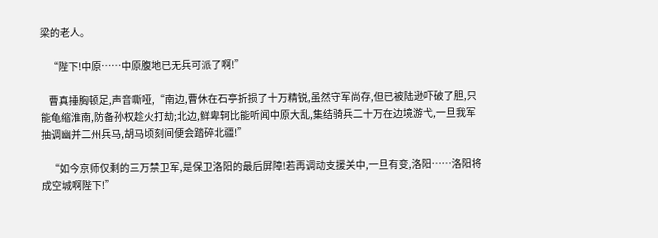梁的老人。

    “陛下!中原……中原腹地已无兵可派了啊!”

    曹真捶胸顿足,声音嘶哑,“南边,曹休在石亭折损了十万精锐,虽然守军尚存,但已被陆逊吓破了胆,只能龟缩淮南,防备孙权趁火打劫;北边,鲜卑轲比能听闻中原大乱,集结骑兵二十万在边境游弋,一旦我军抽调幽并二州兵马,胡马顷刻间便会踏碎北疆!”

    “如今京师仅剩的三万禁卫军,是保卫洛阳的最后屏障!若再调动支援关中,一旦有变,洛阳……洛阳将成空城啊陛下!”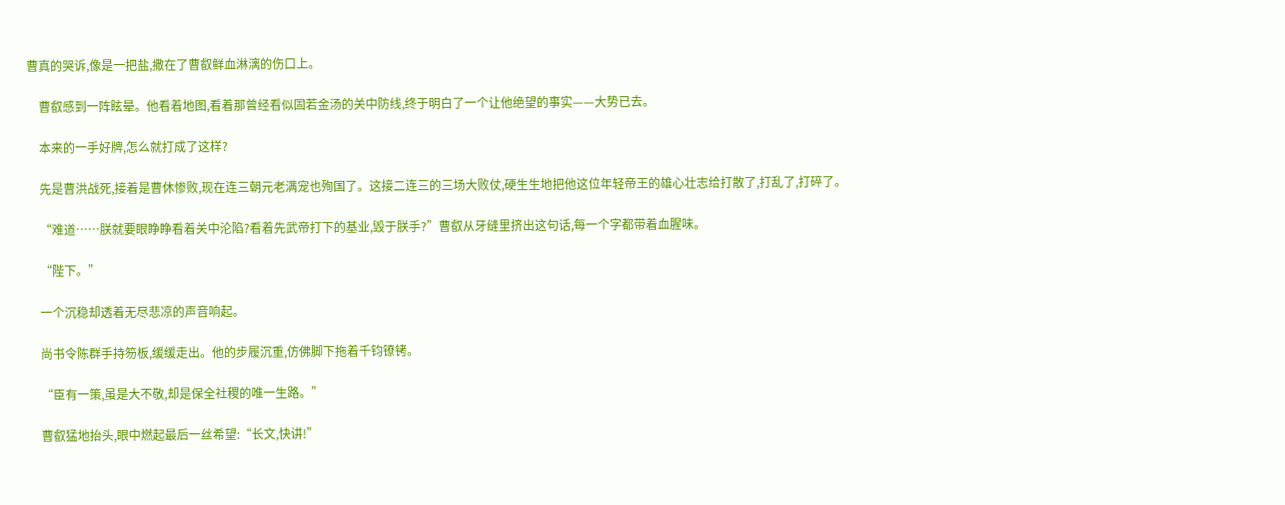曹真的哭诉,像是一把盐,撒在了曹叡鲜血淋漓的伤口上。

    曹叡感到一阵眩晕。他看着地图,看着那曾经看似固若金汤的关中防线,终于明白了一个让他绝望的事实——大势已去。

    本来的一手好牌,怎么就打成了这样?

    先是曹洪战死,接着是曹休惨败,现在连三朝元老满宠也殉国了。这接二连三的三场大败仗,硬生生地把他这位年轻帝王的雄心壮志给打散了,打乱了,打碎了。

    “难道……朕就要眼睁睁看着关中沦陷?看着先武帝打下的基业,毁于朕手?”曹叡从牙缝里挤出这句话,每一个字都带着血腥味。

    “陛下。”

    一个沉稳却透着无尽悲凉的声音响起。

    尚书令陈群手持笏板,缓缓走出。他的步履沉重,仿佛脚下拖着千钧镣铐。

    “臣有一策,虽是大不敬,却是保全社稷的唯一生路。”

    曹叡猛地抬头,眼中燃起最后一丝希望:“长文,快讲!”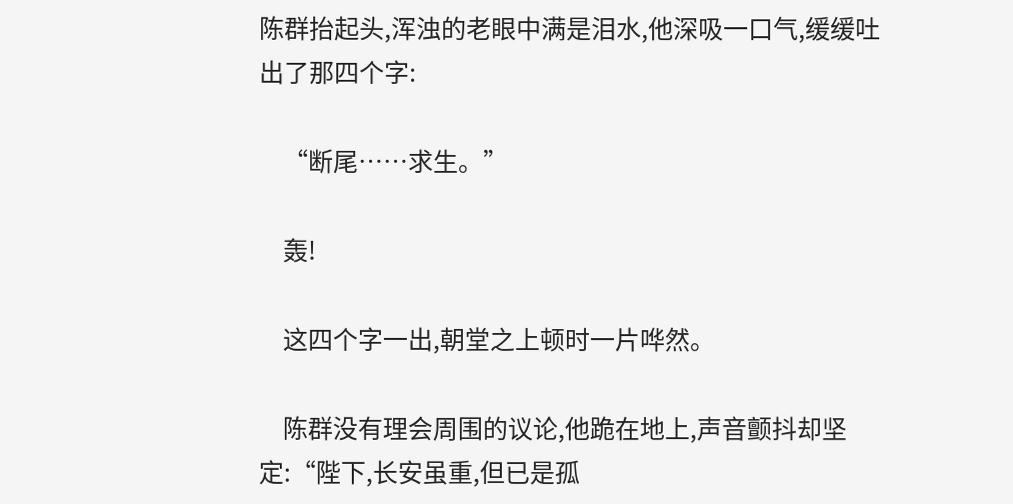陈群抬起头,浑浊的老眼中满是泪水,他深吸一口气,缓缓吐出了那四个字:

    “断尾……求生。”

    轰!

    这四个字一出,朝堂之上顿时一片哗然。

    陈群没有理会周围的议论,他跪在地上,声音颤抖却坚定:“陛下,长安虽重,但已是孤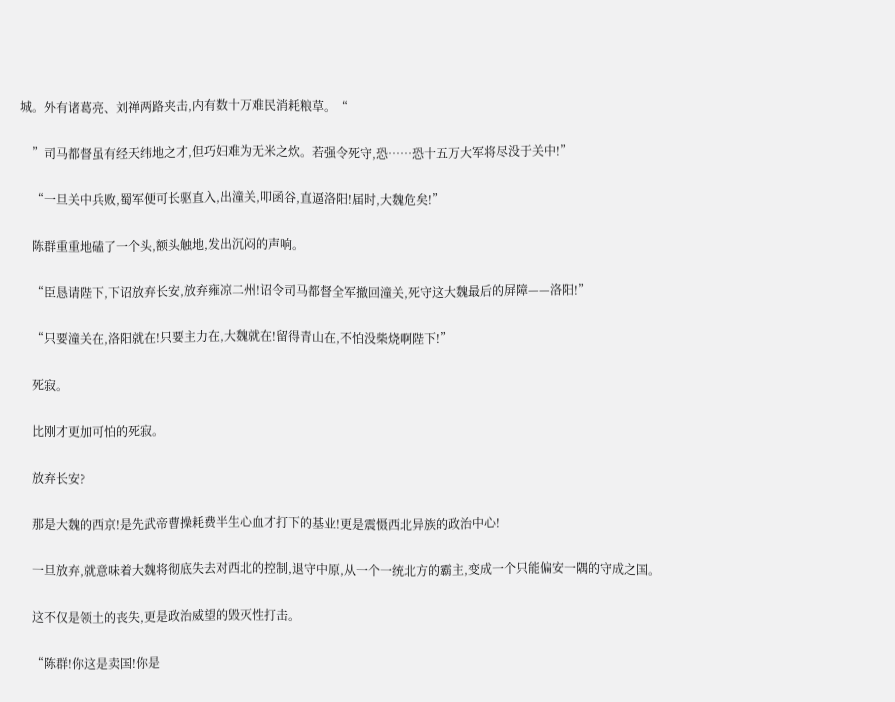城。外有诸葛亮、刘禅两路夹击,内有数十万难民消耗粮草。“

    ”司马都督虽有经天纬地之才,但巧妇难为无米之炊。若强令死守,恐……恐十五万大军将尽没于关中!”

    “一旦关中兵败,蜀军便可长驱直入,出潼关,叩函谷,直逼洛阳!届时,大魏危矣!”

    陈群重重地磕了一个头,额头触地,发出沉闷的声响。

    “臣恳请陛下,下诏放弃长安,放弃雍凉二州!诏令司马都督全军撤回潼关,死守这大魏最后的屏障——洛阳!”

    “只要潼关在,洛阳就在!只要主力在,大魏就在!留得青山在,不怕没柴烧啊陛下!”

    死寂。

    比刚才更加可怕的死寂。

    放弃长安?

    那是大魏的西京!是先武帝曹操耗费半生心血才打下的基业!更是震慑西北异族的政治中心!

    一旦放弃,就意味着大魏将彻底失去对西北的控制,退守中原,从一个一统北方的霸主,变成一个只能偏安一隅的守成之国。

    这不仅是领土的丧失,更是政治威望的毁灭性打击。

    “陈群!你这是卖国!你是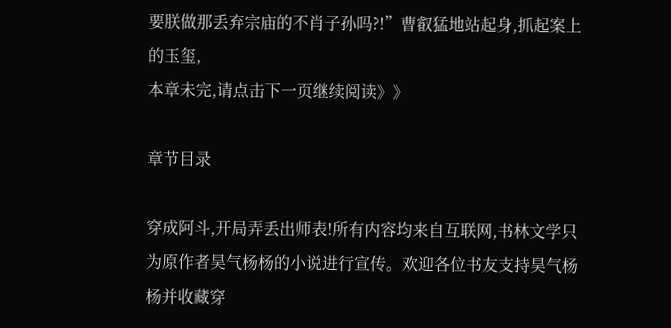要朕做那丢弃宗庙的不肖子孙吗?!”曹叡猛地站起身,抓起案上的玉玺,
本章未完,请点击下一页继续阅读》》

章节目录

穿成阿斗,开局弄丢出师表!所有内容均来自互联网,书林文学只为原作者昊气杨杨的小说进行宣传。欢迎各位书友支持昊气杨杨并收藏穿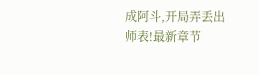成阿斗,开局弄丢出师表!最新章节